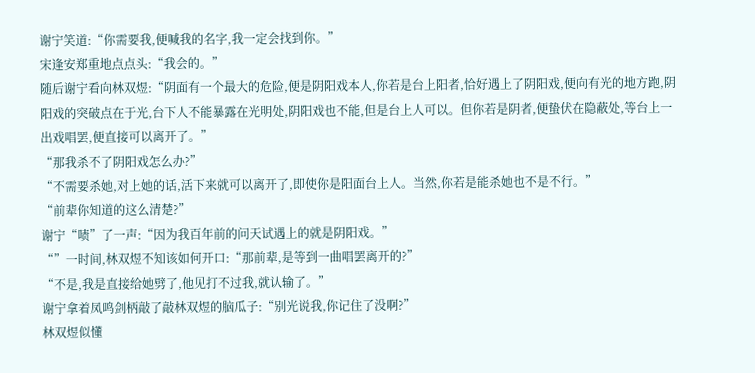谢宁笑道:“你需要我,便喊我的名字,我一定会找到你。”
宋逢安郑重地点点头:“我会的。”
随后谢宁看向林双煜:“阴面有一个最大的危险,便是阴阳戏本人,你若是台上阳者,恰好遇上了阴阳戏,便向有光的地方跑,阴阳戏的突破点在于光,台下人不能暴露在光明处,阴阳戏也不能,但是台上人可以。但你若是阴者,便蛰伏在隐蔽处,等台上一出戏唱罢,便直接可以离开了。”
“那我杀不了阴阳戏怎么办?”
“不需要杀她,对上她的话,活下来就可以离开了,即使你是阳面台上人。当然,你若是能杀她也不是不行。”
“前辈你知道的这么清楚?”
谢宁“啧”了一声:“因为我百年前的问天试遇上的就是阴阳戏。”
“”一时间,林双煜不知该如何开口:“那前辈,是等到一曲唱罢离开的?”
“不是,我是直接给她劈了,他见打不过我,就认输了。”
谢宁拿着凤鸣剑柄敲了敲林双煜的脑瓜子:“别光说我,你记住了没啊?”
林双煜似懂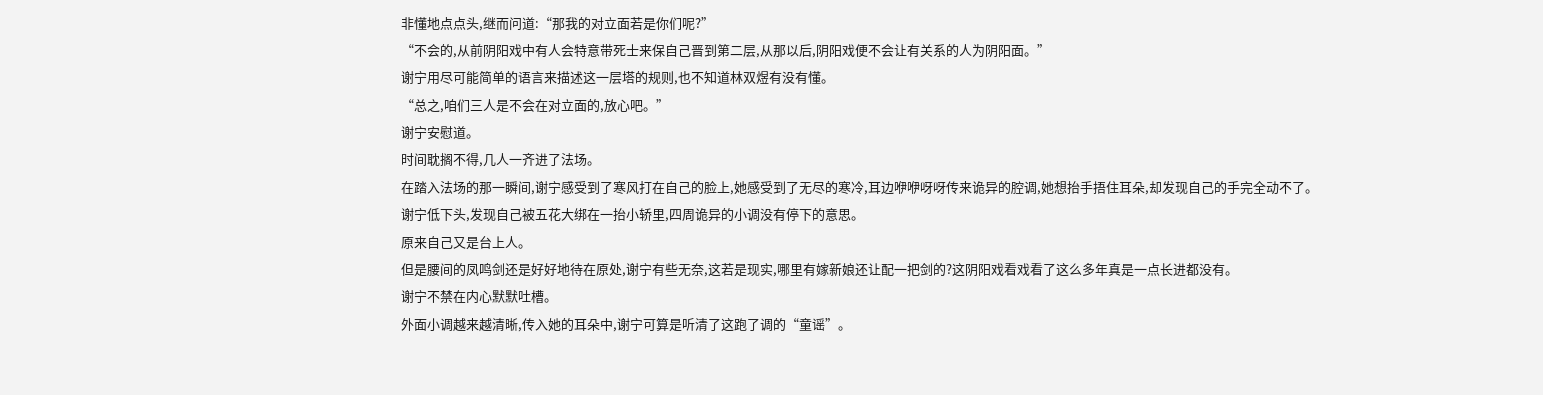非懂地点点头,继而问道:“那我的对立面若是你们呢?”
“不会的,从前阴阳戏中有人会特意带死士来保自己晋到第二层,从那以后,阴阳戏便不会让有关系的人为阴阳面。”
谢宁用尽可能简单的语言来描述这一层塔的规则,也不知道林双煜有没有懂。
“总之,咱们三人是不会在对立面的,放心吧。”
谢宁安慰道。
时间耽搁不得,几人一齐进了法场。
在踏入法场的那一瞬间,谢宁感受到了寒风打在自己的脸上,她感受到了无尽的寒冷,耳边咿咿呀呀传来诡异的腔调,她想抬手捂住耳朵,却发现自己的手完全动不了。
谢宁低下头,发现自己被五花大绑在一抬小轿里,四周诡异的小调没有停下的意思。
原来自己又是台上人。
但是腰间的凤鸣剑还是好好地待在原处,谢宁有些无奈,这若是现实,哪里有嫁新娘还让配一把剑的?这阴阳戏看戏看了这么多年真是一点长进都没有。
谢宁不禁在内心默默吐槽。
外面小调越来越清晰,传入她的耳朵中,谢宁可算是听清了这跑了调的“童谣”。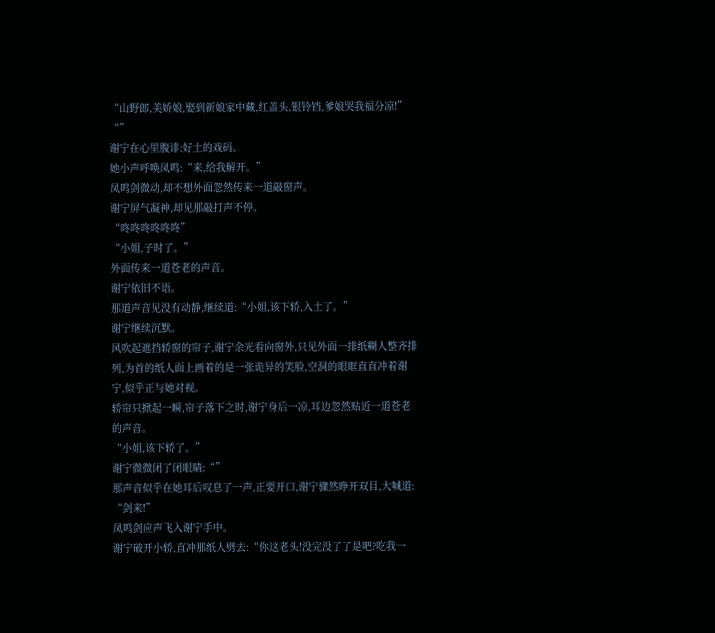“山野郎,美娇娘,娶到新娘家中藏,红盖头,银铃铛,爹娘哭我福分凉!”
“”
谢宁在心里腹诽:好土的戏码。
她小声呼唤凤鸣:“来,给我解开。”
凤鸣剑微动,却不想外面忽然传来一道敲窗声。
谢宁屏气凝神,却见那敲打声不停。
“咚咚咚咚咚咚”
“小姐,子时了。”
外面传来一道苍老的声音。
谢宁依旧不语。
那道声音见没有动静,继续道:“小姐,该下轿,入土了。”
谢宁继续沉默。
风吹起遮挡轿窗的帘子,谢宁余光看向窗外,只见外面一排纸糊人整齐排列,为首的纸人面上画着的是一张诡异的笑脸,空洞的眼眶直直冲着谢宁,似乎正与她对视。
轿帘只掀起一瞬,帘子落下之时,谢宁身后一凉,耳边忽然贴近一道苍老的声音。
“小姐,该下轿了。”
谢宁微微闭了闭眼睛:“”
那声音似乎在她耳后叹息了一声,正要开口,谢宁骤然睁开双目,大喊道:
“剑来!”
凤鸣剑应声飞入谢宁手中。
谢宁破开小轿,直冲那纸人劈去:“你这老头!没完没了了是吧?吃我一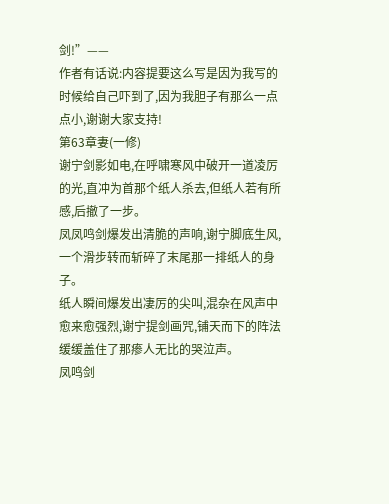剑!”——
作者有话说:内容提要这么写是因为我写的时候给自己吓到了,因为我胆子有那么一点点小,谢谢大家支持!
第63章妻(一修)
谢宁剑影如电,在呼啸寒风中破开一道凌厉的光,直冲为首那个纸人杀去,但纸人若有所感,后撤了一步。
凤凤鸣剑爆发出清脆的声响,谢宁脚底生风,一个滑步转而斩碎了末尾那一排纸人的身子。
纸人瞬间爆发出凄厉的尖叫,混杂在风声中愈来愈强烈,谢宁提剑画咒,铺天而下的阵法缓缓盖住了那瘆人无比的哭泣声。
凤鸣剑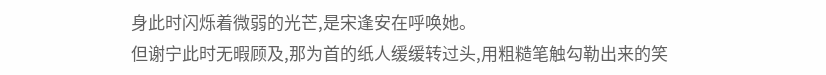身此时闪烁着微弱的光芒,是宋逢安在呼唤她。
但谢宁此时无暇顾及,那为首的纸人缓缓转过头,用粗糙笔触勾勒出来的笑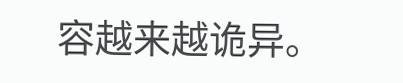容越来越诡异。